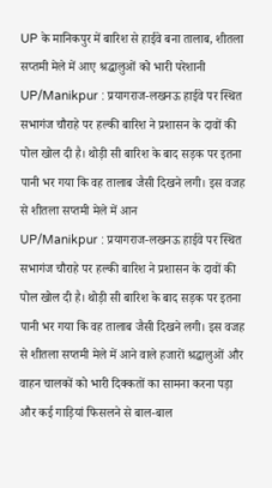UP के मानिकपुर में बारिश से हाईवे बना तालाब, शीतला सप्तमी मेले में आए श्रद्धालुओं को भारी परेशानी
UP/Manikpur : प्रयागराज-लखनऊ हाईवे पर स्थित सभागंज चौराहे पर हल्की बारिश ने प्रशासन के दावों की पोल खोल दी है। थोड़ी सी बारिश के बाद सड़क पर इतना पानी भर गया कि वह तालाब जैसी दिखने लगी। इस वजह से शीतला सप्तमी मेले में आन
UP/Manikpur : प्रयागराज-लखनऊ हाईवे पर स्थित सभागंज चौराहे पर हल्की बारिश ने प्रशासन के दावों की पोल खोल दी है। थोड़ी सी बारिश के बाद सड़क पर इतना पानी भर गया कि वह तालाब जैसी दिखने लगी। इस वजह से शीतला सप्तमी मेले में आने वाले हजारों श्रद्धालुओं और वाहन चालकों को भारी दिक्कतों का सामना करना पड़ा और कई गाड़ियां फिसलने से बाल-बाल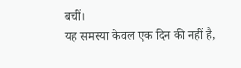बचीं।
यह समस्या केवल एक दिन की नहीं है,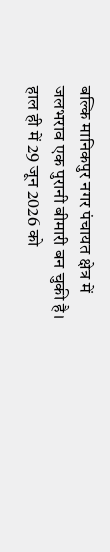बल्कि मानिकपुर नगर पंचायत क्षेत्र में जलभराव एक पुरानी बीमारी बन चुकी है। हाल ही में 29 जून 2026 को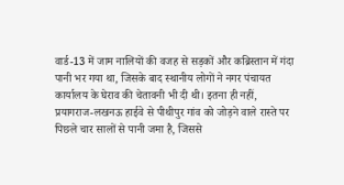वार्ड-13 में जाम नालियों की वजह से सड़कों और कब्रिस्तान में गंदा पानी भर गया था, जिसके बाद स्थानीय लोगों ने नगर पंचायत कार्यालय के घेराव की चेतावनी भी दी थी। इतना ही नहीं, प्रयागराज-लखनऊ हाईवे से पीथीपुर गांव को जोड़ने वाले रास्ते पर पिछले चार सालों से पानी जमा है, जिससे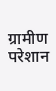ग्रामीण परेशान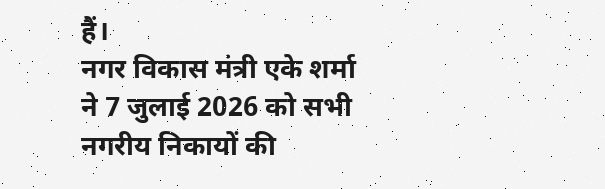हैं।
नगर विकास मंत्री एके शर्मा ने 7 जुलाई 2026 को सभी नगरीय निकायों की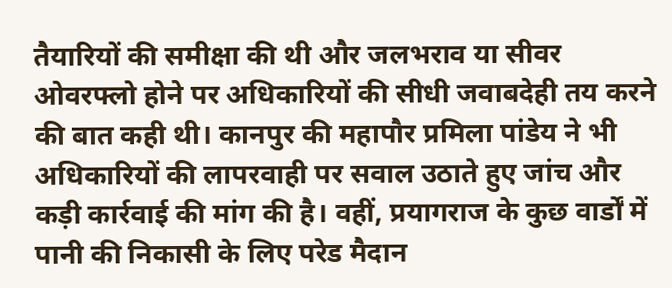तैयारियों की समीक्षा की थी और जलभराव या सीवर ओवरफ्लो होने पर अधिकारियों की सीधी जवाबदेही तय करने की बात कही थी। कानपुर की महापौर प्रमिला पांडेय ने भी अधिकारियों की लापरवाही पर सवाल उठाते हुए जांच और कड़ी कार्रवाई की मांग की है। वहीं, प्रयागराज के कुछ वार्डों में पानी की निकासी के लिए परेड मैदान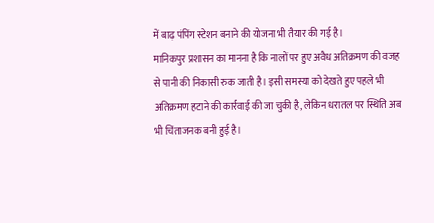में बाढ़ पंपिंग स्टेशन बनाने की योजना भी तैयार की गई है।
मानिकपुर प्रशासन का मानना है कि नालों पर हुए अवैध अतिक्रमण की वजह से पानी की निकासी रुक जाती है। इसी समस्या को देखते हुए पहले भी अतिक्रमण हटाने की कार्रवाई की जा चुकी है, लेकिन धरातल पर स्थिति अब भी चिंताजनक बनी हुई है।